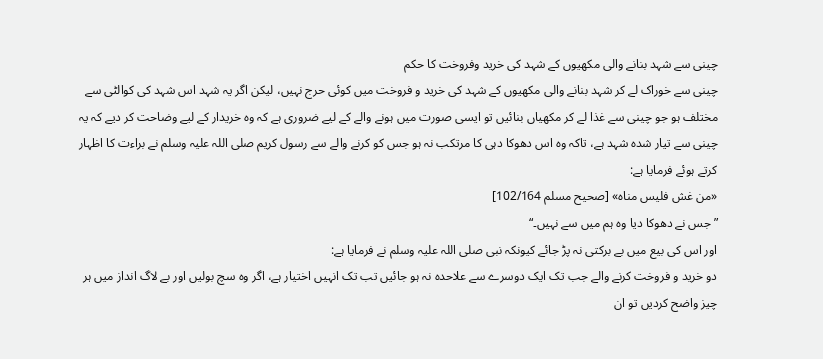چینی سے شہد بنانے والی مکھیوں کے شہد کی خرید وفروخت کا حکم
چینی سے خوراک لے کر شہد بنانے والی مکھیوں کے شہد کی خرید و فروخت میں کوئی حرج نہیں، لیکن اگر یہ شہد اس شہد کی کوالٹی سے مختلف ہو جو چینی سے غذا لے کر مکھیاں بنائیں تو ایسی صورت میں ہونے والے کے لیے ضروری ہے کہ وہ خریدار کے لیے وضاحت کر دیے کہ یہ چینی سے تیار شدہ شہد ہے، تاکہ وہ اس دھوکا دہی کا مرتکب نہ ہو جس کو کرنے والے سے رسول کریم صلی اللہ علیہ وسلم نے براءت کا اظہار کرتے ہوئے فرمایا ہے:
«من غش فليس مناه» [صحيح مسلم 102/164]
”جس نے دھوکا دیا وہ ہم میں سے نہیں۔“
اور اس کی بیع میں بے برکتی نہ پڑ جائے کیونکہ نبی صلى اللہ علیہ وسلم نے فرمایا ہے:
دو خرید و فروخت کرنے والے جب تک ایک دوسرے سے علاحدہ نہ ہو جائیں تب تک انہیں اختیار ہے، اگر وہ سچ بولیں اور بے لاگ انداز میں ہر چیز واضح کردیں تو ان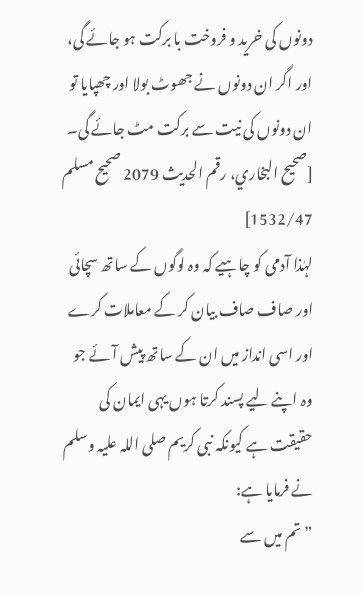دونوں کی خرید و فروخت با برکت ہو جائے گی، اور اگر ان دونوں نے جھوٹ بولا اور چھپایا تو ان دونوں کی نیت سے برکت مٹ جائے گی۔ [صحيح البخاري، رقم الحديث 2079 صحيح مسلم 1532/47]
لہٰذا آدمی کو چاہیے کہ وہ لوگوں کے ساتھ سچائی اور صاف صاف بیان کر کے معاملات کرے اور اسی انداز میں ان کے ساتھ پیش آئے جو وہ اپنے لیے پسند کرتا ہوں یہی ایمان کی حقیقت ہے کیونکہ نبی کریم صلی اللہ علیہ وسلم نے فرمایا ہے:
”تم میں سے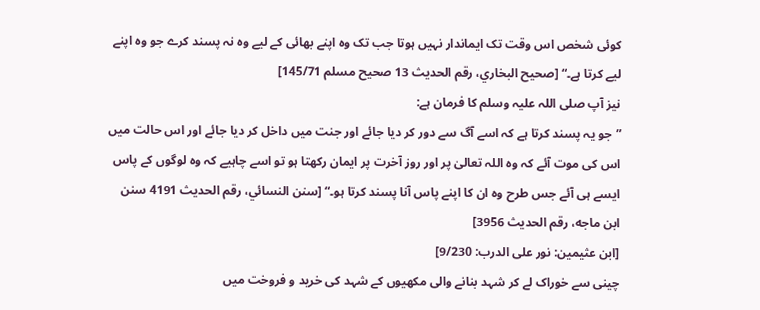کوئی شخص اس وقت تک ایماندار نہیں ہوتا جب تک وہ اپنے بھائی کے لیے وہ نہ پسند کرے جو وہ اپنے لیے کرتا ہے۔“ [صحيح البخاري، رقم الحديث 13 صحيح مسلم 145/71]
نیز آپ صلی اللہ علیہ وسلم کا فرمان ہے:
”جو یہ پسند کرتا ہے کہ اسے آگ سے دور کر دیا جائے اور جنت میں داخل کر دیا جائے اور اس حالت میں اس کی موت آئے کہ وہ اللہ تعالیٰ پر اور روز آخرت پر ایمان رکھتا ہو تو اسے چاہیے کہ وہ لوگوں کے پاس ایسے ہی آئے جس طرح وہ ان کا اپنے پاس آنا پسند کرتا ہو۔“ [سنن النسائي، رقم الحديث 4191 سنن ابن ماجه، رقم الحديث 3956]
[ابن عثيمين: نور على الدرب: 9/230]
چینی سے خوراک لے کر شہد بنانے والی مکھیوں کے شہد کی خرید و فروخت میں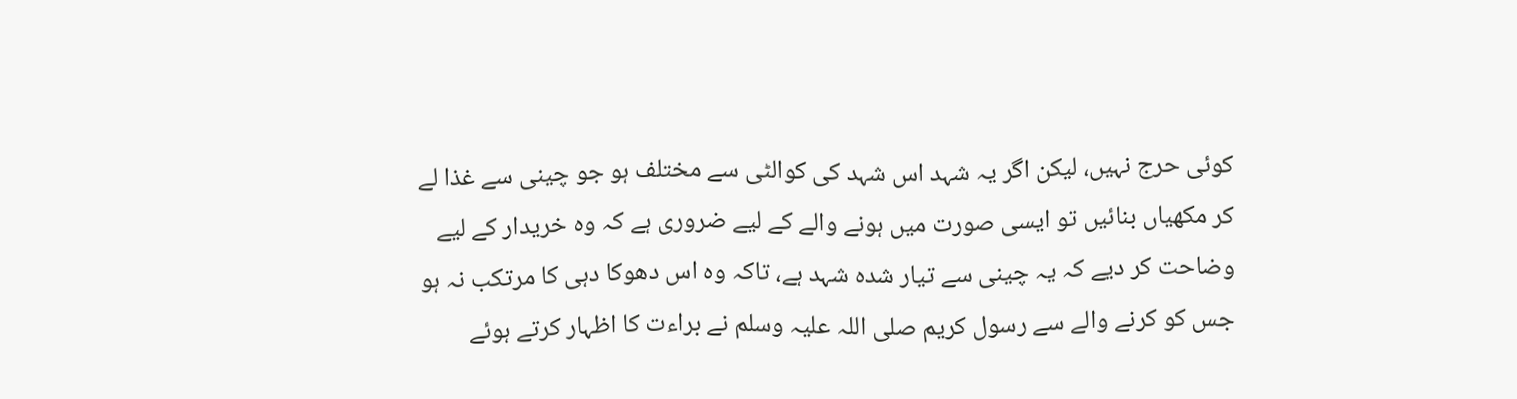کوئی حرج نہیں، لیکن اگر یہ شہد اس شہد کی کوالٹی سے مختلف ہو جو چینی سے غذا لے کر مکھیاں بنائیں تو ایسی صورت میں ہونے والے کے لیے ضروری ہے کہ وہ خریدار کے لیے وضاحت کر دیے کہ یہ چینی سے تیار شدہ شہد ہے، تاکہ وہ اس دھوکا دہی کا مرتکب نہ ہو جس کو کرنے والے سے رسول کریم صلی اللہ علیہ وسلم نے براءت کا اظہار کرتے ہوئے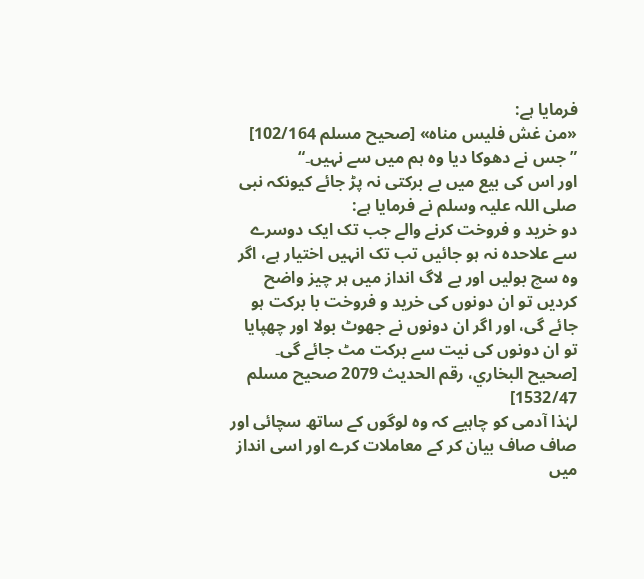فرمایا ہے:
«من غش فليس مناه» [صحيح مسلم 102/164]
”جس نے دھوکا دیا وہ ہم میں سے نہیں۔“
اور اس کی بیع میں بے برکتی نہ پڑ جائے کیونکہ نبی صلى اللہ علیہ وسلم نے فرمایا ہے:
دو خرید و فروخت کرنے والے جب تک ایک دوسرے سے علاحدہ نہ ہو جائیں تب تک انہیں اختیار ہے، اگر وہ سچ بولیں اور بے لاگ انداز میں ہر چیز واضح کردیں تو ان دونوں کی خرید و فروخت با برکت ہو جائے گی، اور اگر ان دونوں نے جھوٹ بولا اور چھپایا تو ان دونوں کی نیت سے برکت مٹ جائے گی۔ [صحيح البخاري، رقم الحديث 2079 صحيح مسلم 1532/47]
لہٰذا آدمی کو چاہیے کہ وہ لوگوں کے ساتھ سچائی اور صاف صاف بیان کر کے معاملات کرے اور اسی انداز میں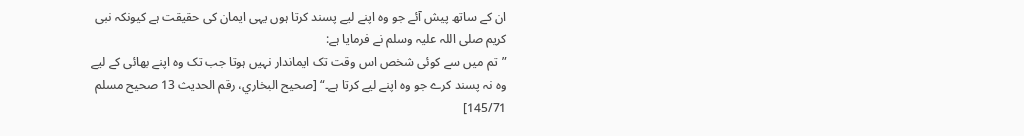ان کے ساتھ پیش آئے جو وہ اپنے لیے پسند کرتا ہوں یہی ایمان کی حقیقت ہے کیونکہ نبی کریم صلی اللہ علیہ وسلم نے فرمایا ہے:
”تم میں سے کوئی شخص اس وقت تک ایماندار نہیں ہوتا جب تک وہ اپنے بھائی کے لیے وہ نہ پسند کرے جو وہ اپنے لیے کرتا ہے۔“ [صحيح البخاري، رقم الحديث 13 صحيح مسلم 145/71]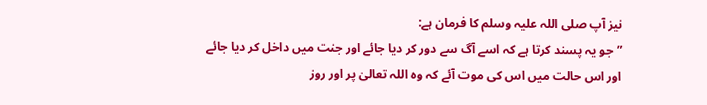نیز آپ صلی اللہ علیہ وسلم کا فرمان ہے:
”جو یہ پسند کرتا ہے کہ اسے آگ سے دور کر دیا جائے اور جنت میں داخل کر دیا جائے اور اس حالت میں اس کی موت آئے کہ وہ اللہ تعالیٰ پر اور روز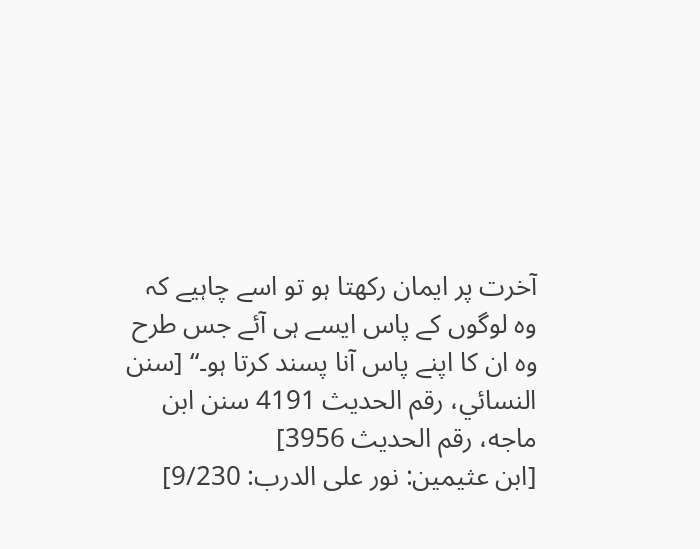آخرت پر ایمان رکھتا ہو تو اسے چاہیے کہ وہ لوگوں کے پاس ایسے ہی آئے جس طرح وہ ان کا اپنے پاس آنا پسند کرتا ہو۔“ [سنن النسائي، رقم الحديث 4191 سنن ابن ماجه، رقم الحديث 3956]
[ابن عثيمين: نور على الدرب: 9/230]